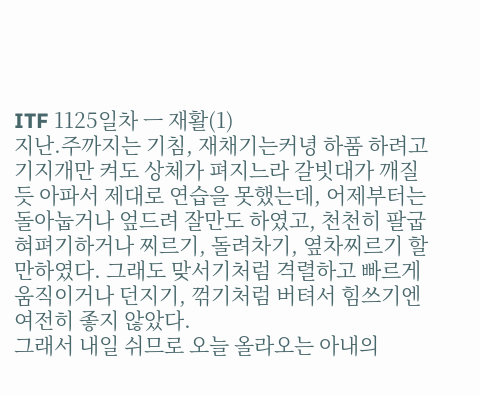ITF 1125일차 ㅡ 재활(1)
지난.주까지는 기침, 재채기는커녕 하품 하려고 기지개만 켜도 상체가 펴지느라 갈빗대가 깨질듯 아파서 제대로 연습을 못했는데, 어제부터는 돌아눕거나 엎드려 잘만도 하였고, 천천히 팔굽혀펴기하거나 찌르기, 돌려차기, 옆차찌르기 할만하였다. 그래도 맞서기처럼 격렬하고 빠르게 움직이거나 던지기, 꺾기처럼 버텨서 힘쓰기엔 여전히 좋지 않았다.
그래서 내일 쉬므로 오늘 올라오는 아내의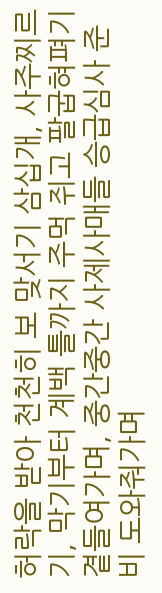허락을 받아 천천히 보 맞서기 삼십개, 사주찌르기, 막기부터 계백 틀까지 주먹 쥐고 팔굽혀펴기 곁들여가며, 중간중간 사제사매들 승급심사 준비 도와줘가며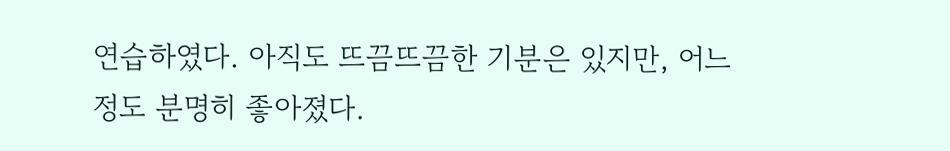연습하였다. 아직도 뜨끔뜨끔한 기분은 있지만, 어느 정도 분명히 좋아졌다.